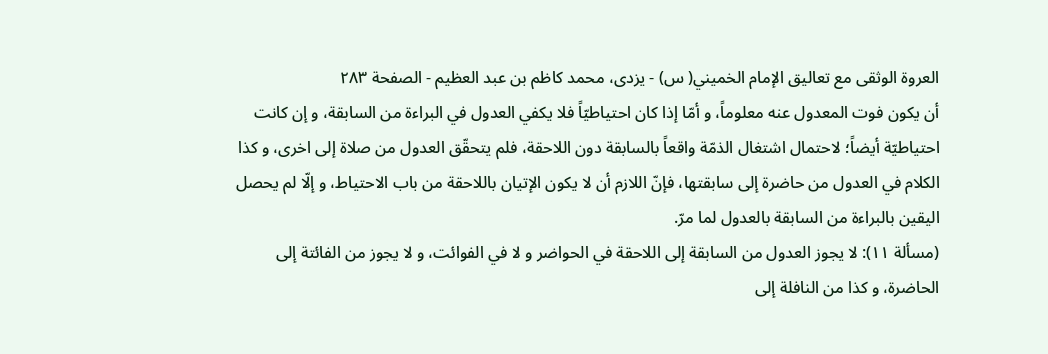العروة الوثقى مع تعاليق الإمام الخميني( س) - يزدى، محمد كاظم بن عبد العظيم - الصفحة ٢٨٣
أن يكون فوت المعدول عنه معلوماً، و أمّا إذا كان احتياطيّاً فلا يكفي العدول في البراءة من السابقة، و إن كانت احتياطيّة أيضاً؛ لاحتمال اشتغال الذمّة واقعاً بالسابقة دون اللاحقة، فلم يتحقّق العدول من صلاة إلى اخرى، و كذا الكلام في العدول من حاضرة إلى سابقتها، فإنّ اللازم أن لا يكون الإتيان باللاحقة من باب الاحتياط، و إلّا لم يحصل اليقين بالبراءة من السابقة بالعدول لما مرّ.
(مسألة ١١): لا يجوز العدول من السابقة إلى اللاحقة في الحواضر و لا في الفوائت، و لا يجوز من الفائتة إلى الحاضرة، و كذا من النافلة إلى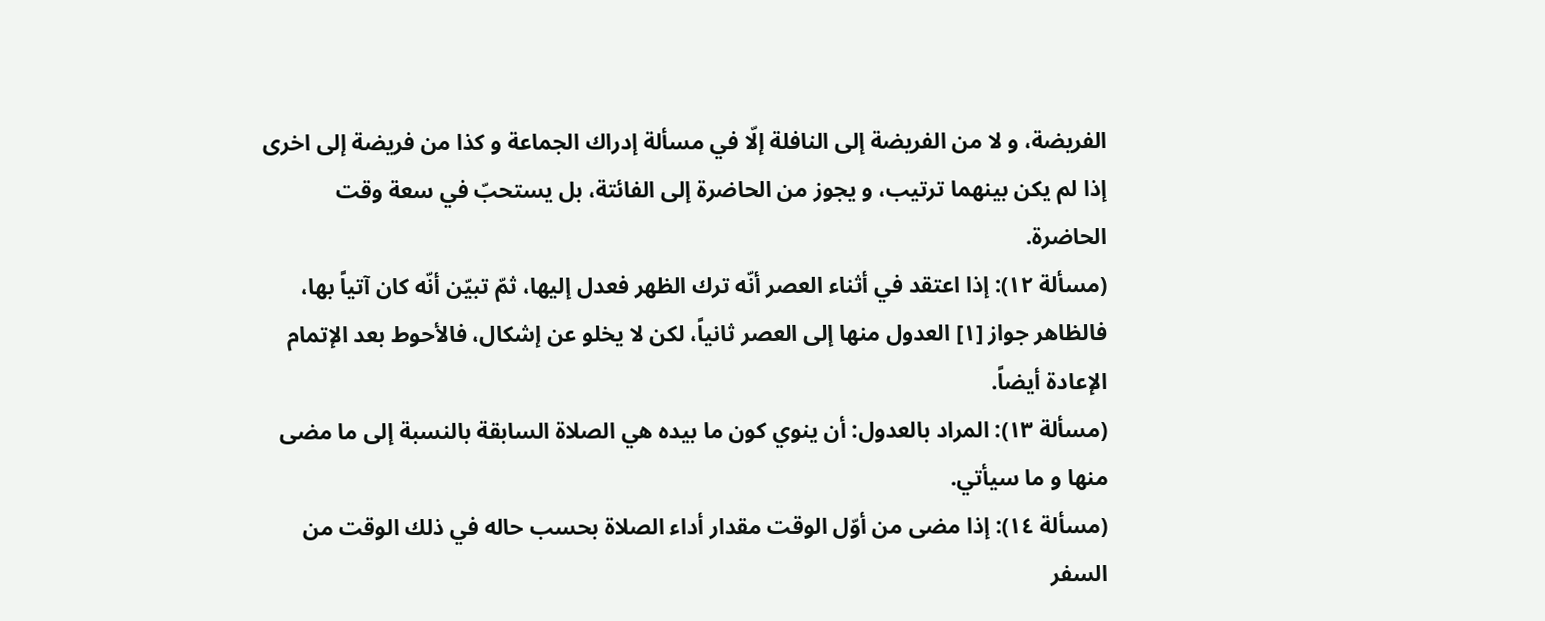الفريضة، و لا من الفريضة إلى النافلة إلّا في مسألة إدراك الجماعة و كذا من فريضة إلى اخرى إذا لم يكن بينهما ترتيب، و يجوز من الحاضرة إلى الفائتة، بل يستحبّ في سعة وقت الحاضرة.
(مسألة ١٢): إذا اعتقد في أثناء العصر أنّه ترك الظهر فعدل إليها، ثمّ تبيّن أنّه كان آتياً بها، فالظاهر جواز [١] العدول منها إلى العصر ثانياً، لكن لا يخلو عن إشكال، فالأحوط بعد الإتمام الإعادة أيضاً.
(مسألة ١٣): المراد بالعدول: أن ينوي كون ما بيده هي الصلاة السابقة بالنسبة إلى ما مضى منها و ما سيأتي.
(مسألة ١٤): إذا مضى من أوّل الوقت مقدار أداء الصلاة بحسب حاله في ذلك الوقت من السفر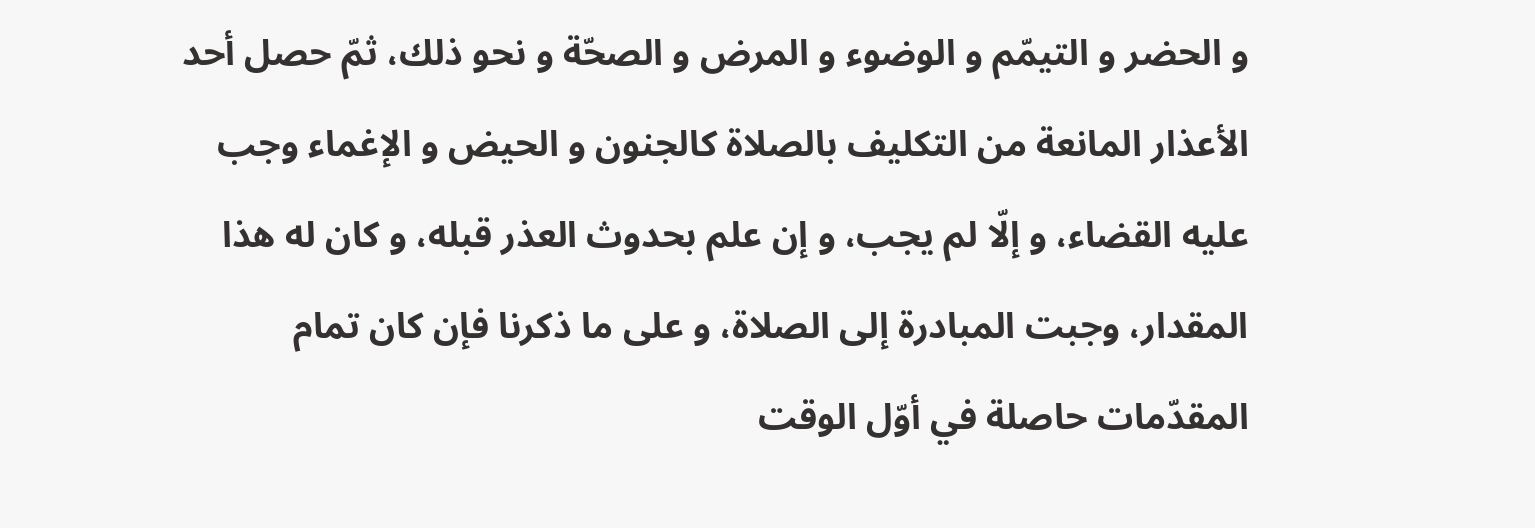و الحضر و التيمّم و الوضوء و المرض و الصحّة و نحو ذلك، ثمّ حصل أحد الأعذار المانعة من التكليف بالصلاة كالجنون و الحيض و الإغماء وجب عليه القضاء، و إلّا لم يجب، و إن علم بحدوث العذر قبله، و كان له هذا المقدار، وجبت المبادرة إلى الصلاة، و على ما ذكرنا فإن كان تمام المقدّمات حاصلة في أوّل الوقت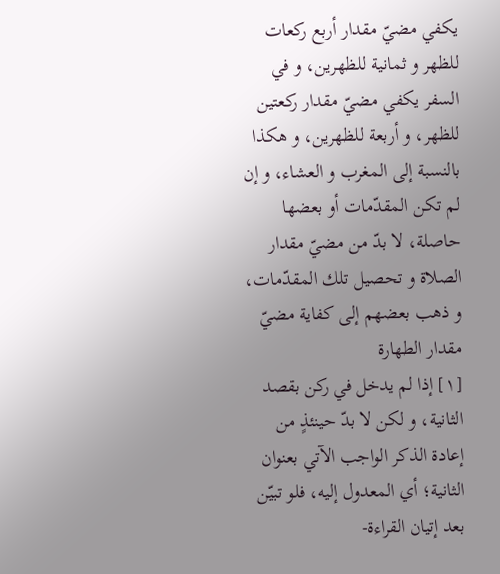يكفي مضيّ مقدار أربع ركعات للظهر و ثمانية للظهرين، و في السفر يكفي مضيّ مقدار ركعتين للظهر، و أربعة للظهرين، و هكذا بالنسبة إلى المغرب و العشاء، و إن لم تكن المقدّمات أو بعضها حاصلة، لا بدّ من مضيّ مقدار الصلاة و تحصيل تلك المقدّمات، و ذهب بعضهم إلى كفاية مضيّ مقدار الطهارة
[١] إذا لم يدخل في ركن بقصد الثانية، و لكن لا بدّ حينئذٍ من إعادة الذكر الواجب الآتي بعنوان الثانية؛ أي المعدول إليه، فلو تبيّن بعد إتيان القراءة-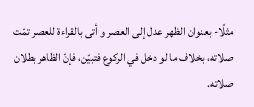مثلًا- بعنوان الظهر عدل إلى العصر و أتى بالقراءة للعصر تمّت صلاته، بخلاف ما لو دخل في الركوع فتبيّن، فإنّ الظاهر بطلان صلاته.